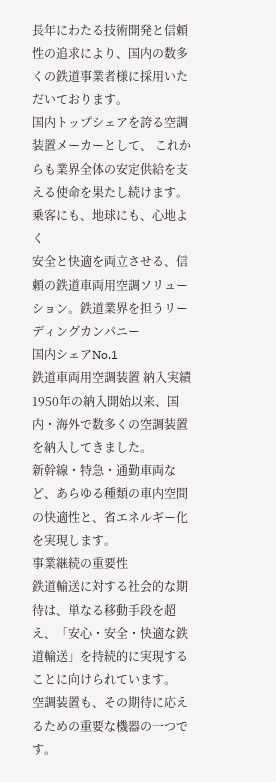長年にわたる技術開発と信頼性の追求により、国内の数多くの鉄道事業者様に採用いただいております。
国内トップシェアを誇る空調装置メーカーとして、 これからも業界全体の安定供給を支える使命を果たし続けます。
乗客にも、地球にも、心地よく
安全と快適を両立させる、信頼の鉄道車両用空調ソリューション。鉄道業界を担うリーディングカンパニー
国内シェアNo.1
鉄道車両用空調装置 納入実績
1950年の納入開始以来、国内・海外で数多くの空調装置を納入してきました。
新幹線・特急・通勤車両など、あらゆる種類の車内空間の快適性と、省エネルギー化を実現します。
事業継続の重要性
鉄道輸送に対する社会的な期待は、単なる移動手段を超え、「安心・安全・快適な鉄道輸送」を持続的に実現することに向けられています。
空調装置も、その期待に応えるための重要な機器の一つです。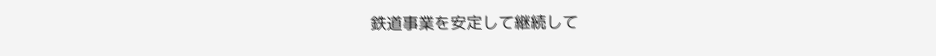鉄道事業を安定して継続して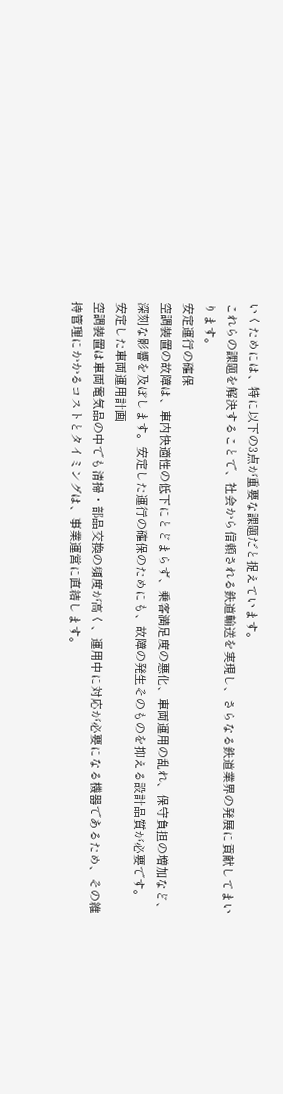いくためには、特に以下の3点が重要な課題だと捉えています。
これらの課題を解決することで、社会から信頼される鉄道輸送を実現し、さらなる鉄道業界の発展に貢献してまいります。
安定運行の確保
空調装置の故障は、車内快適性の低下にとどまらず、乗客満足度の悪化、車両運用の乱れ、保守負担の増加など、深刻な影響を及ぼします。安定した運行の確保のためにも、故障の発生そのものを抑える設計品質が必要です。
安定した車両運用計画
空調装置は車両電気品の中でも清掃・部品交換の頻度が高く、運用中に対応が必要になる機器であるため、その維持管理にかかるコストとタイミングは、事業運営に直結します。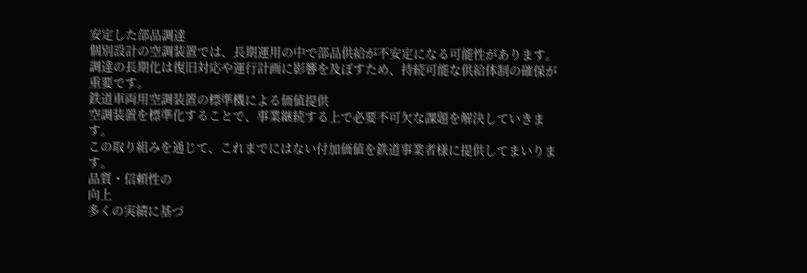安定した部品調達
個別設計の空調装置では、長期運用の中で部品供給が不安定になる可能性があります。調達の長期化は復旧対応や運行計画に影響を及ぼすため、持続可能な供給体制の確保が重要です。
鉄道車両用空調装置の標準機による価値提供
空調装置を標準化することで、事業継続する上で必要不可欠な課題を解決していきます。
この取り組みを通じて、これまでにはない付加価値を鉄道事業者様に提供してまいります。
品質・信頼性の
向上
多くの実績に基づ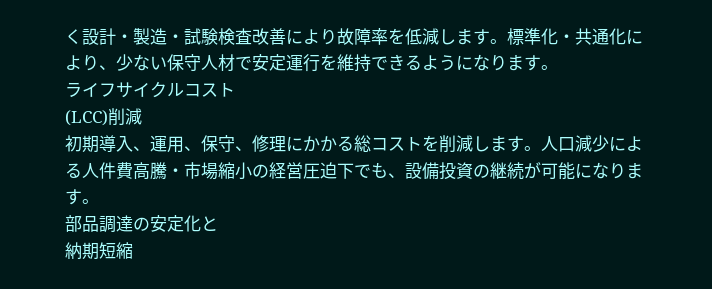く設計・製造・試験検査改善により故障率を低減します。標準化・共通化により、少ない保守人材で安定運行を維持できるようになります。
ライフサイクルコスト
(LCC)削減
初期導入、運用、保守、修理にかかる総コストを削減します。人口減少による人件費高騰・市場縮小の経営圧迫下でも、設備投資の継続が可能になります。
部品調達の安定化と
納期短縮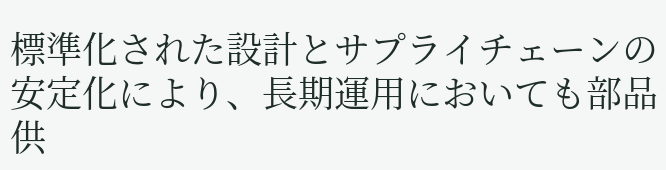標準化された設計とサプライチェーンの安定化により、長期運用においても部品供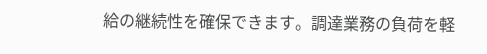給の継続性を確保できます。調達業務の負荷を軽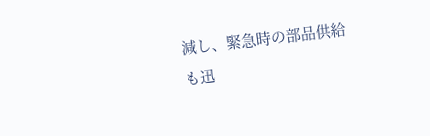減し、緊急時の部品供給も迅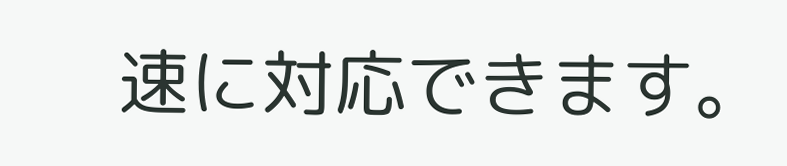速に対応できます。